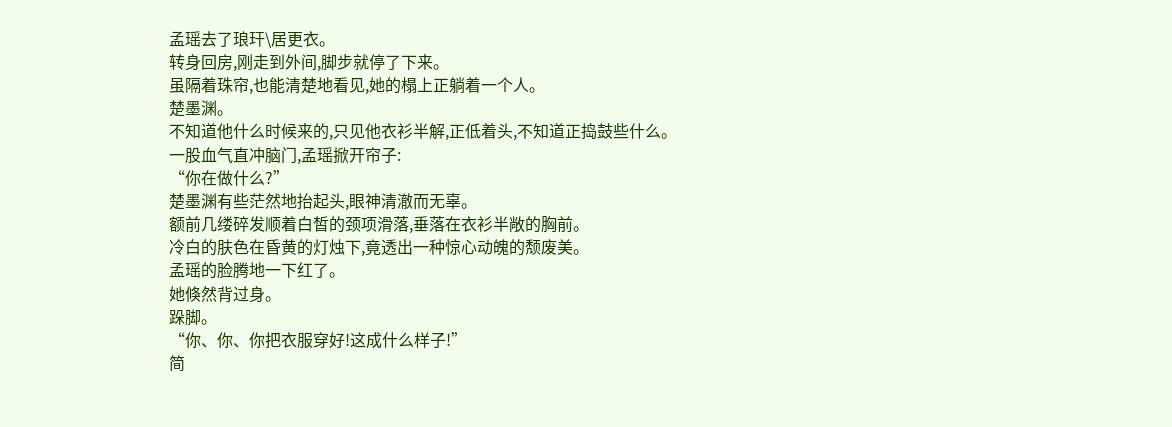孟瑶去了琅玕\居更衣。
转身回房,刚走到外间,脚步就停了下来。
虽隔着珠帘,也能清楚地看见,她的榻上正躺着一个人。
楚墨渊。
不知道他什么时候来的,只见他衣衫半解,正低着头,不知道正捣鼓些什么。
一股血气直冲脑门,孟瑶掀开帘子:
“你在做什么?”
楚墨渊有些茫然地抬起头,眼神清澈而无辜。
额前几缕碎发顺着白皙的颈项滑落,垂落在衣衫半敞的胸前。
冷白的肤色在昏黄的灯烛下,竟透出一种惊心动魄的颓废美。
孟瑶的脸腾地一下红了。
她倏然背过身。
跺脚。
“你、你、你把衣服穿好!这成什么样子!”
简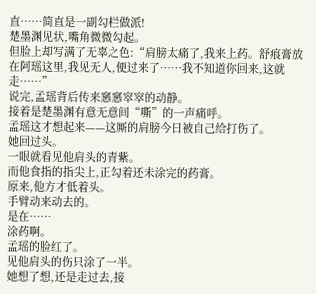直……简直是一副勾栏做派!
楚墨渊见状,嘴角微微勾起。
但脸上却写满了无辜之色:“肩膀太痛了,我来上药。舒痕膏放在阿瑶这里,我见无人,便过来了……我不知道你回来,这就走……”
说完,孟瑶背后传来窸窸窣窣的动静。
接着是楚墨渊有意无意间“嘶”的一声痛呼。
孟瑶这才想起来——这厮的肩膀今日被自己给打伤了。
她回过头。
一眼就看见他肩头的青紫。
而他食指的指尖上,正勾着还未涂完的药膏。
原来,他方才低着头。
手臂动来动去的。
是在……
涂药啊。
孟瑶的脸红了。
见他肩头的伤只涂了一半。
她想了想,还是走过去,接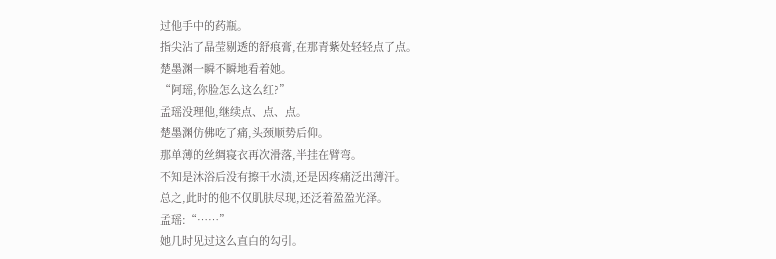过他手中的药瓶。
指尖沾了晶莹剔透的舒痕膏,在那青紫处轻轻点了点。
楚墨渊一瞬不瞬地看着她。
“阿瑶,你脸怎么这么红?”
孟瑶没理他,继续点、点、点。
楚墨渊仿佛吃了痛,头颈顺势后仰。
那单薄的丝绸寝衣再次滑落,半挂在臂弯。
不知是沐浴后没有擦干水渍,还是因疼痛泛出薄汗。
总之,此时的他不仅肌肤尽现,还泛着盈盈光泽。
孟瑶:“……”
她几时见过这么直白的勾引。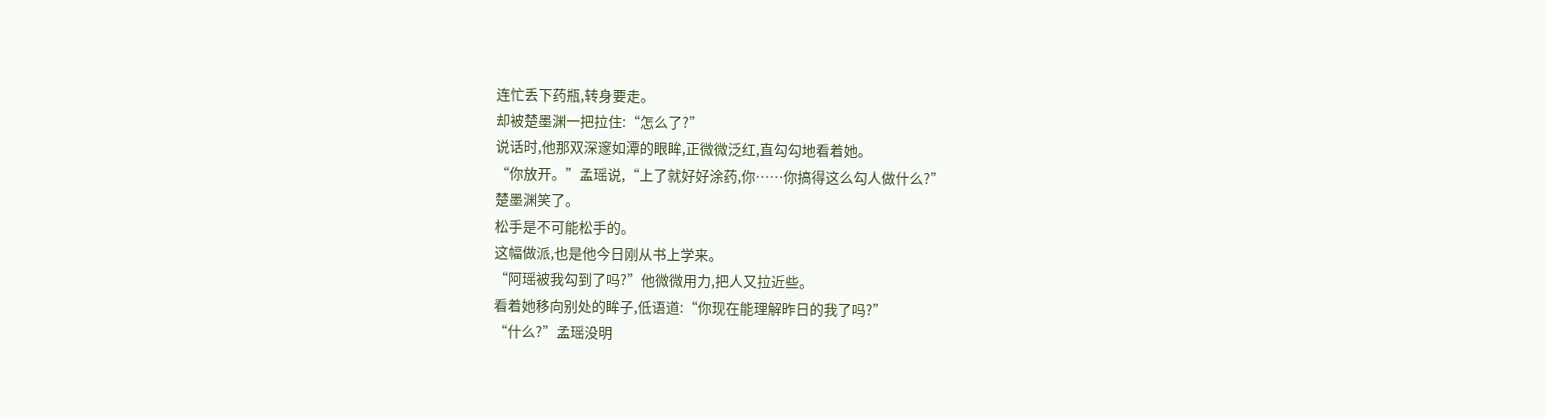连忙丢下药瓶,转身要走。
却被楚墨渊一把拉住:“怎么了?”
说话时,他那双深邃如潭的眼眸,正微微泛红,直勾勾地看着她。
“你放开。”孟瑶说,“上了就好好涂药,你……你搞得这么勾人做什么?”
楚墨渊笑了。
松手是不可能松手的。
这幅做派,也是他今日刚从书上学来。
“阿瑶被我勾到了吗?”他微微用力,把人又拉近些。
看着她移向别处的眸子,低语道:“你现在能理解昨日的我了吗?”
“什么?”孟瑶没明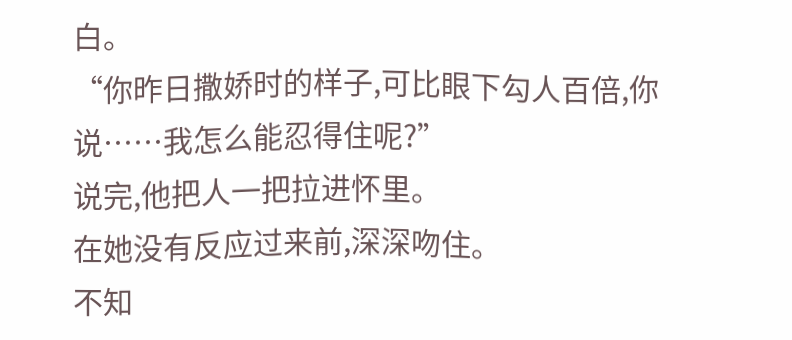白。
“你昨日撒娇时的样子,可比眼下勾人百倍,你说……我怎么能忍得住呢?”
说完,他把人一把拉进怀里。
在她没有反应过来前,深深吻住。
不知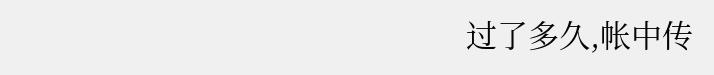过了多久,帐中传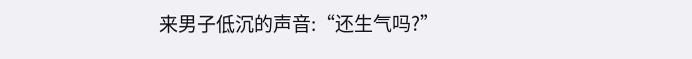来男子低沉的声音:“还生气吗?”